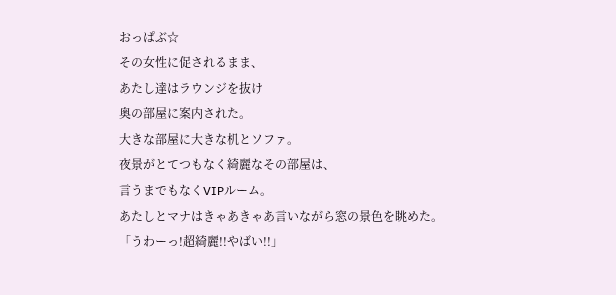おっぱぶ☆
その女性に促されるまま、
あたし達はラウンジを抜け
奥の部屋に案内された。
大きな部屋に大きな机とソファ。
夜景がとてつもなく綺麗なその部屋は、
言うまでもなくVIPルーム。
あたしとマナはきゃあきゃあ言いながら窓の景色を眺めた。
「うわーっ!超綺麗!!やばい!!」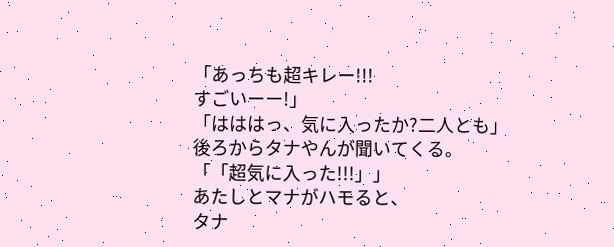「あっちも超キレー!!!
すごいーー!」
「はははっ、気に入ったか?二人とも」
後ろからタナやんが聞いてくる。
「「超気に入った!!!」」
あたしとマナがハモると、
タナ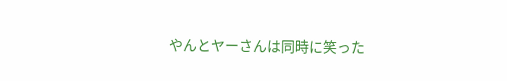やんとヤーさんは同時に笑った